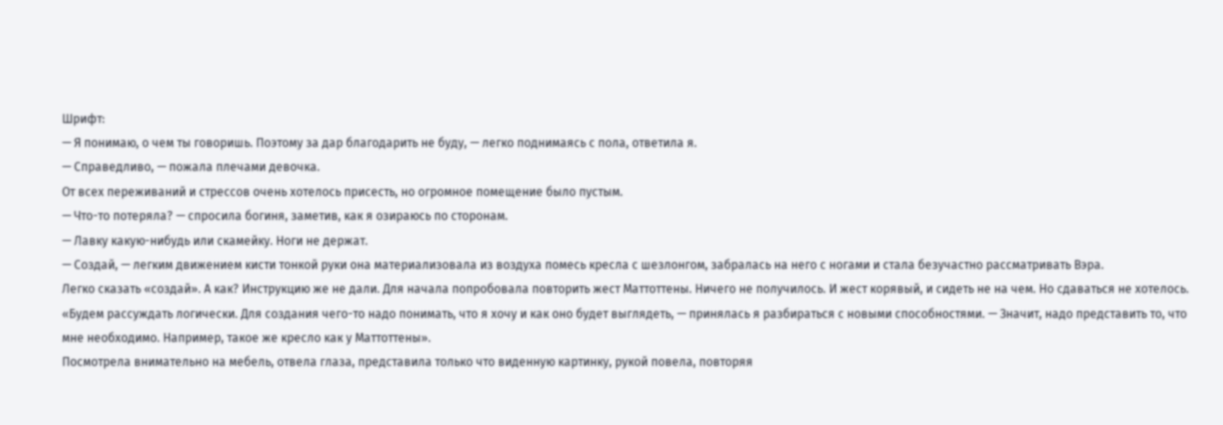Шрифт:
— Я понимаю, о чем ты говоришь. Поэтому за дар благодарить не буду, — легко поднимаясь с пола, ответила я.
— Справедливо, — пожала плечами девочка.
От всех переживаний и стрессов очень хотелось присесть, но огромное помещение было пустым.
— Что-то потеряла? — спросила богиня, заметив, как я озираюсь по сторонам.
— Лавку какую-нибудь или скамейку. Ноги не держат.
— Создай, — легким движением кисти тонкой руки она материализовала из воздуха помесь кресла с шезлонгом, забралась на него с ногами и стала безучастно рассматривать Вэра.
Легко сказать «создай». А как? Инструкцию же не дали. Для начала попробовала повторить жест Маттоттены. Ничего не получилось. И жест корявый, и сидеть не на чем. Но сдаваться не хотелось.
«Будем рассуждать логически. Для создания чего-то надо понимать, что я хочу и как оно будет выглядеть, — принялась я разбираться с новыми способностями. — Значит, надо представить то, что мне необходимо. Например, такое же кресло как у Маттоттены».
Посмотрела внимательно на мебель, отвела глаза, представила только что виденную картинку, рукой повела, повторяя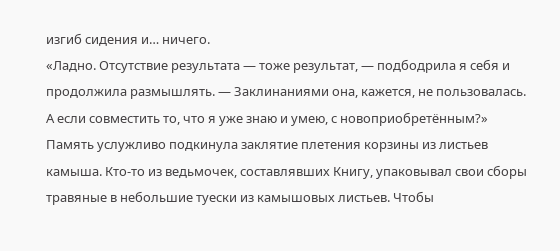изгиб сидения и… ничего.
«Ладно. Отсутствие результата — тоже результат, — подбодрила я себя и продолжила размышлять. — Заклинаниями она, кажется, не пользовалась. А если совместить то, что я уже знаю и умею, с новоприобретённым?»
Память услужливо подкинула заклятие плетения корзины из листьев камыша. Кто-то из ведьмочек, составлявших Книгу, упаковывал свои сборы травяные в небольшие туески из камышовых листьев. Чтобы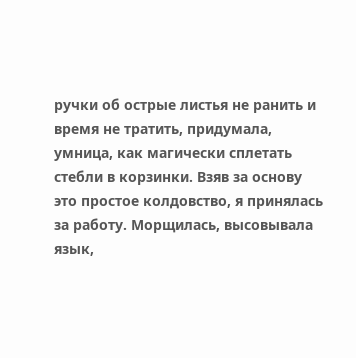ручки об острые листья не ранить и время не тратить, придумала, умница, как магически сплетать стебли в корзинки. Взяв за основу это простое колдовство, я принялась за работу. Морщилась, высовывала язык,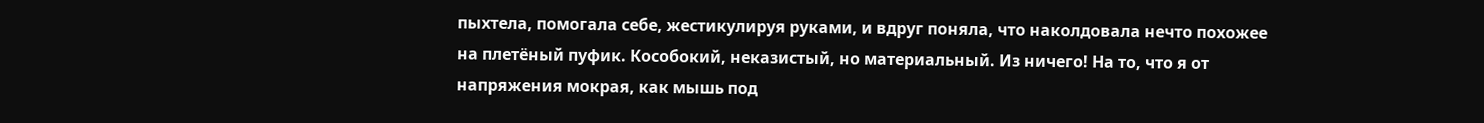пыхтела, помогала себе, жестикулируя руками, и вдруг поняла, что наколдовала нечто похожее на плетёный пуфик. Кособокий, неказистый, но материальный. Из ничего! На то, что я от напряжения мокрая, как мышь под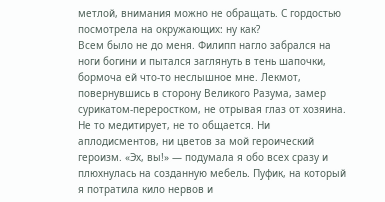метлой, внимания можно не обращать. С гордостью посмотрела на окружающих: ну как?
Всем было не до меня. Филипп нагло забрался на ноги богини и пытался заглянуть в тень шапочки, бормоча ей что-то неслышное мне. Лекмот, повернувшись в сторону Великого Разума, замер сурикатом-переростком, не отрывая глаз от хозяина. Не то медитирует, не то общается. Ни аплодисментов, ни цветов за мой героический героизм. «Эх, вы!» — подумала я обо всех сразу и плюхнулась на созданную мебель. Пуфик, на который я потратила кило нервов и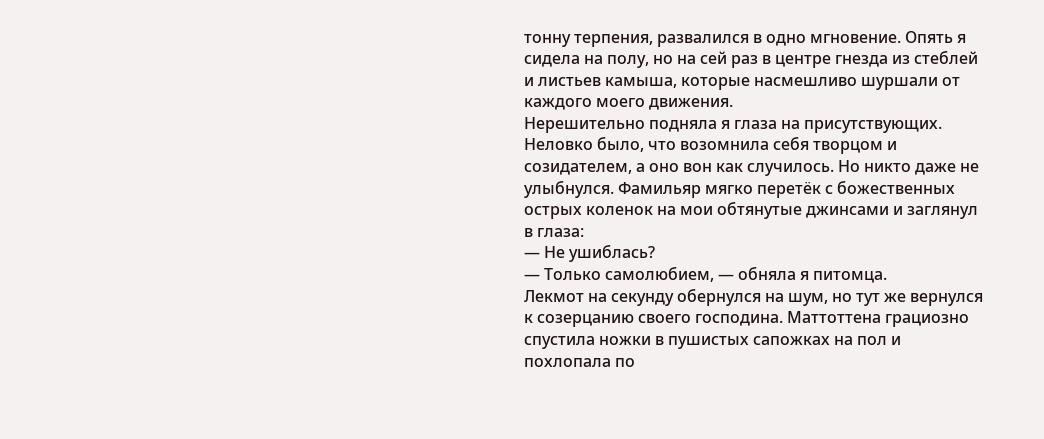тонну терпения, развалился в одно мгновение. Опять я сидела на полу, но на сей раз в центре гнезда из стеблей и листьев камыша, которые насмешливо шуршали от каждого моего движения.
Нерешительно подняла я глаза на присутствующих. Неловко было, что возомнила себя творцом и созидателем, а оно вон как случилось. Но никто даже не улыбнулся. Фамильяр мягко перетёк с божественных острых коленок на мои обтянутые джинсами и заглянул в глаза:
— Не ушиблась?
— Только самолюбием, — обняла я питомца.
Лекмот на секунду обернулся на шум, но тут же вернулся к созерцанию своего господина. Маттоттена грациозно спустила ножки в пушистых сапожках на пол и похлопала по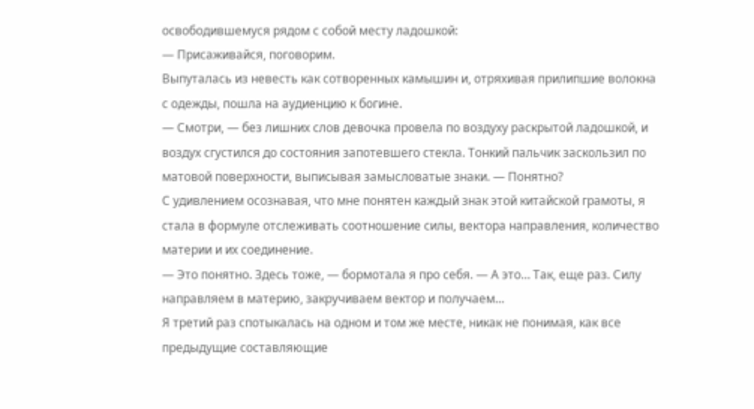освободившемуся рядом с собой месту ладошкой:
— Присаживайся, поговорим.
Выпуталась из невесть как сотворенных камышин и, отряхивая прилипшие волокна с одежды, пошла на аудиенцию к богине.
— Смотри, — без лишних слов девочка провела по воздуху раскрытой ладошкой, и воздух сгустился до состояния запотевшего стекла. Тонкий пальчик заскользил по матовой поверхности, выписывая замысловатые знаки. — Понятно?
С удивлением осознавая, что мне понятен каждый знак этой китайской грамоты, я стала в формуле отслеживать соотношение силы, вектора направления, количество материи и их соединение.
— Это понятно. Здесь тоже, — бормотала я про себя. — А это… Так, еще раз. Силу направляем в материю, закручиваем вектор и получаем…
Я третий раз спотыкалась на одном и том же месте, никак не понимая, как все предыдущие составляющие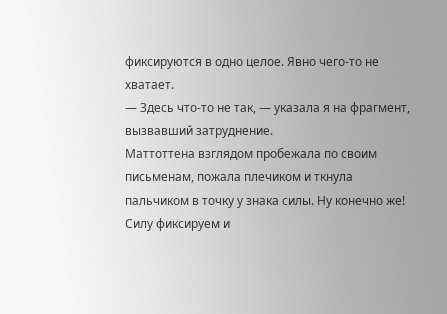фиксируются в одно целое. Явно чего-то не хватает.
— Здесь что-то не так, — указала я на фрагмент, вызвавший затруднение.
Маттоттена взглядом пробежала по своим письменам, пожала плечиком и ткнула пальчиком в точку у знака силы. Ну конечно же! Силу фиксируем и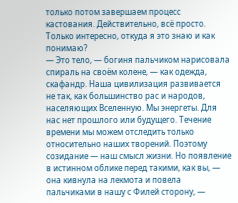только потом завершаем процесс кастования. Действительно, всё просто. Только интересно, откуда я это знаю и как понимаю?
— Это тело, — богиня пальчиком нарисовала спираль на своём колене, — как одежда, скафандр. Наша цивилизация развивается не так, как большинство рас и народов, населяющих Вселенную. Мы энергеты. Для нас нет прошлого или будущего. Течение времени мы можем отследить только относительно наших творений. Поэтому созидание — наш смысл жизни. Но появление в истинном облике перед такими, как вы, — она кивнула на лекмота и повела пальчиками в нашу с Филей сторону, —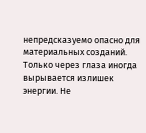непредсказуемо опасно для материальных созданий. Только через глаза иногда вырывается излишек энергии. Не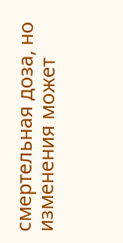смертельная доза, но изменения может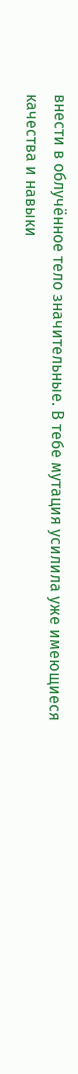внести в облучённое тело значительные. В тебе мутация усилила уже имеющиеся качества и навыки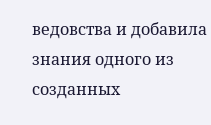ведовства и добавила знания одного из созданных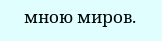мною миров.